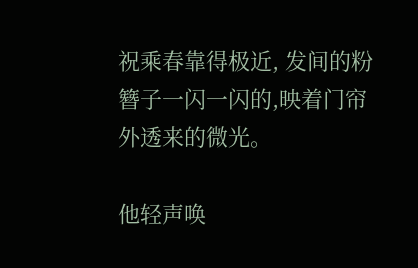祝乘春靠得极近, 发间的粉簪子一闪一闪的,映着门帘外透来的微光。

他轻声唤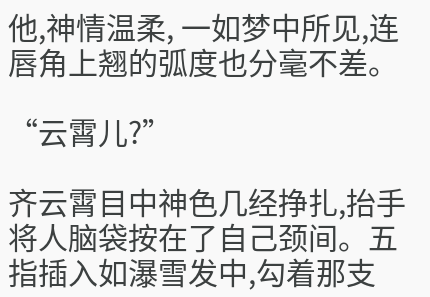他,神情温柔, 一如梦中所见,连唇角上翘的弧度也分毫不差。

“云霄儿?”

齐云霄目中神色几经挣扎,抬手将人脑袋按在了自己颈间。五指插入如瀑雪发中,勾着那支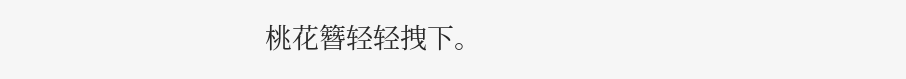桃花簪轻轻拽下。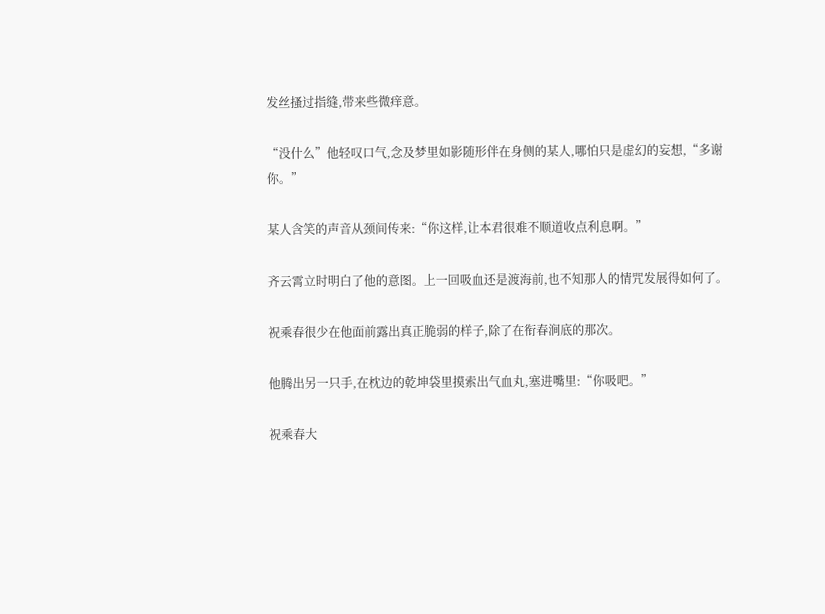发丝搔过指缝,带来些微痒意。

“没什么”他轻叹口气,念及梦里如影随形伴在身侧的某人,哪怕只是虚幻的妄想,“多谢你。”

某人含笑的声音从颈间传来:“你这样,让本君很难不顺道收点利息啊。”

齐云霄立时明白了他的意图。上一回吸血还是渡海前,也不知那人的情咒发展得如何了。

祝乘春很少在他面前露出真正脆弱的样子,除了在衔春涧底的那次。

他腾出另一只手,在枕边的乾坤袋里摸索出气血丸,塞进嘴里:“你吸吧。”

祝乘春大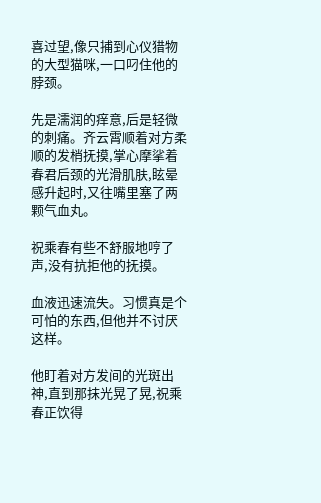喜过望,像只捕到心仪猎物的大型猫咪,一口叼住他的脖颈。

先是濡润的痒意,后是轻微的刺痛。齐云霄顺着对方柔顺的发梢抚摸,掌心摩挲着春君后颈的光滑肌肤,眩晕感升起时,又往嘴里塞了两颗气血丸。

祝乘春有些不舒服地哼了声,没有抗拒他的抚摸。

血液迅速流失。习惯真是个可怕的东西,但他并不讨厌这样。

他盯着对方发间的光斑出神,直到那抹光晃了晃,祝乘春正饮得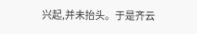兴起,并未抬头。于是齐云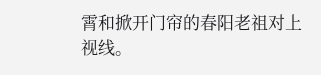霄和掀开门帘的春阳老祖对上视线。